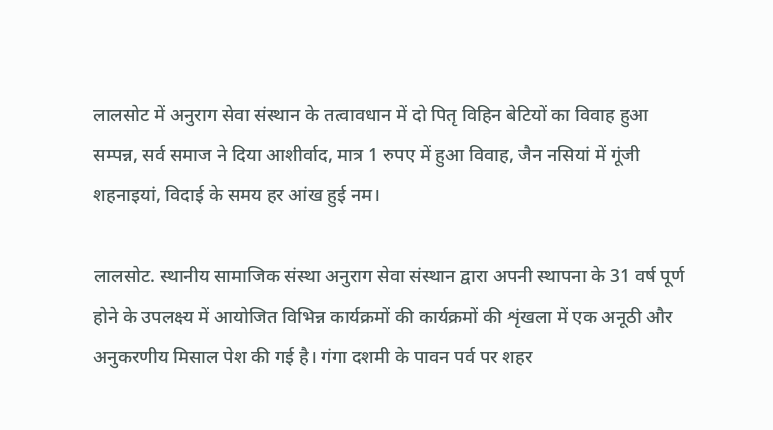लालसोट में अनुराग सेवा संस्थान के तत्वावधान में दो पितृ विहिन बेटियों का विवाह हुआ सम्पन्न, सर्व समाज ने दिया आशीर्वाद, मात्र 1 रुपए में हुआ विवाह, जैन नसियां में गूंजी शहनाइयां, विदाई के समय हर आंख हुई नम।

लालसोट. स्थानीय सामाजिक संस्था अनुराग सेवा संस्थान द्वारा अपनी स्थापना के 31 वर्ष पूर्ण होने के उपलक्ष्य में आयोजित विभिन्न कार्यक्रमों की कार्यक्रमों की शृंखला में एक अनूठी और अनुकरणीय मिसाल पेश की गई है। गंगा दशमी के पावन पर्व पर शहर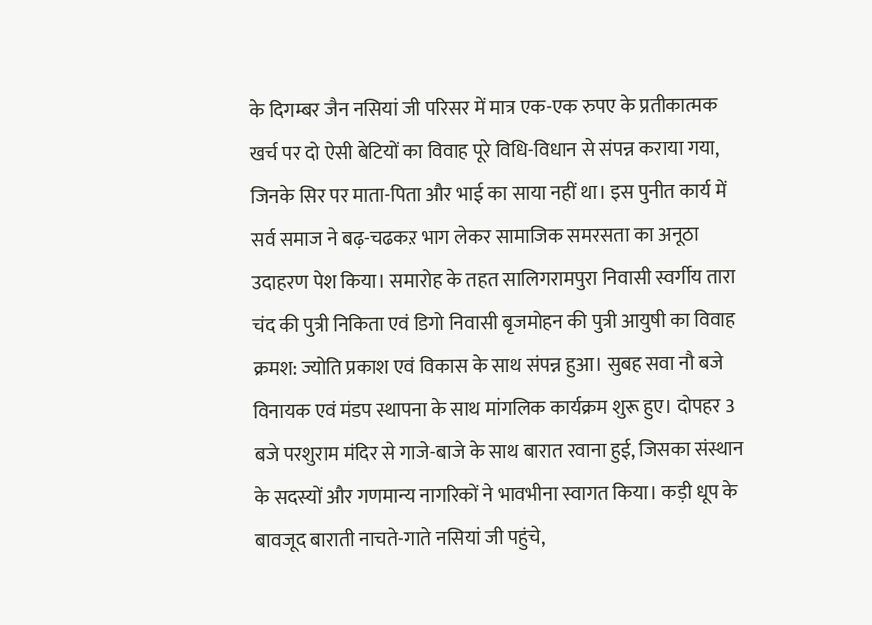के दिगम्बर जैन नसियां जी परिसर में मात्र एक-एक रुपए के प्रतीकात्मक खर्च पर दो ऐसी बेटियों का विवाह पूरे विधि-विधान से संपन्न कराया गया, जिनके सिर पर माता-पिता और भाई का साया नहीं था। इस पुनीत कार्य में सर्व समाज ने बढ़-चढकऱ भाग लेकर सामाजिक समरसता का अनूठा उदाहरण पेश किया। समारोह के तहत सालिगरामपुरा निवासी स्वर्गीय तारा चंद की पुत्री निकिता एवं डिगो निवासी बृजमोहन की पुत्री आयुषी का विवाह क्रमश: ज्योति प्रकाश एवं विकास के साथ संपन्न हुआ। सुबह सवा नौ बजे विनायक एवं मंडप स्थापना के साथ मांगलिक कार्यक्रम शुरू हुए। दोपहर 3 बजे परशुराम मंदिर से गाजे-बाजे के साथ बारात रवाना हुई, जिसका संस्थान के सदस्यों और गणमान्य नागरिकों ने भावभीना स्वागत किया। कड़ी धूप के बावजूद बाराती नाचते-गाते नसियां जी पहुंचे,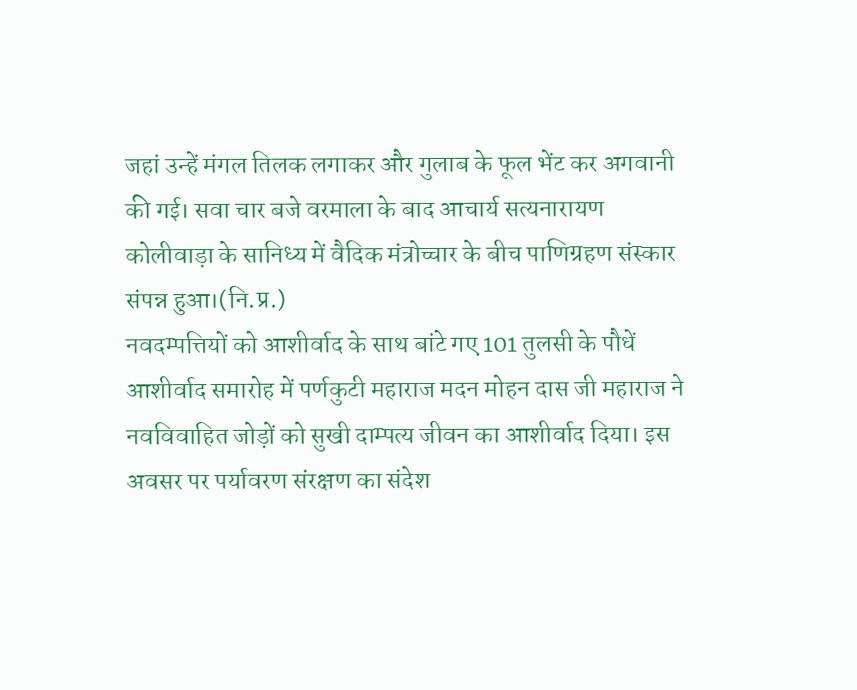जहां उन्हें मंगल तिलक लगाकर और गुलाब के फूल भेंट कर अगवानी की गई। सवा चार बजे वरमाला के बाद आचार्य सत्यनारायण कोलीवाड़ा के सानिध्य में वैदिक मंत्रोच्चार के बीच पाणिग्रहण संस्कार संपन्न हुआ।(नि.प्र.)
नवदम्पत्तियों को आशीर्वाद के साथ बांटे गए 101 तुलसी के पौधें
आशीर्वाद समारोह में पर्णकुटी महाराज मदन मोहन दास जी महाराज ने नवविवाहित जोड़ों को सुखी दाम्पत्य जीवन का आशीर्वाद दिया। इस अवसर पर पर्यावरण संरक्षण का संदेश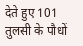देते हुए 101 तुलसी के पौधों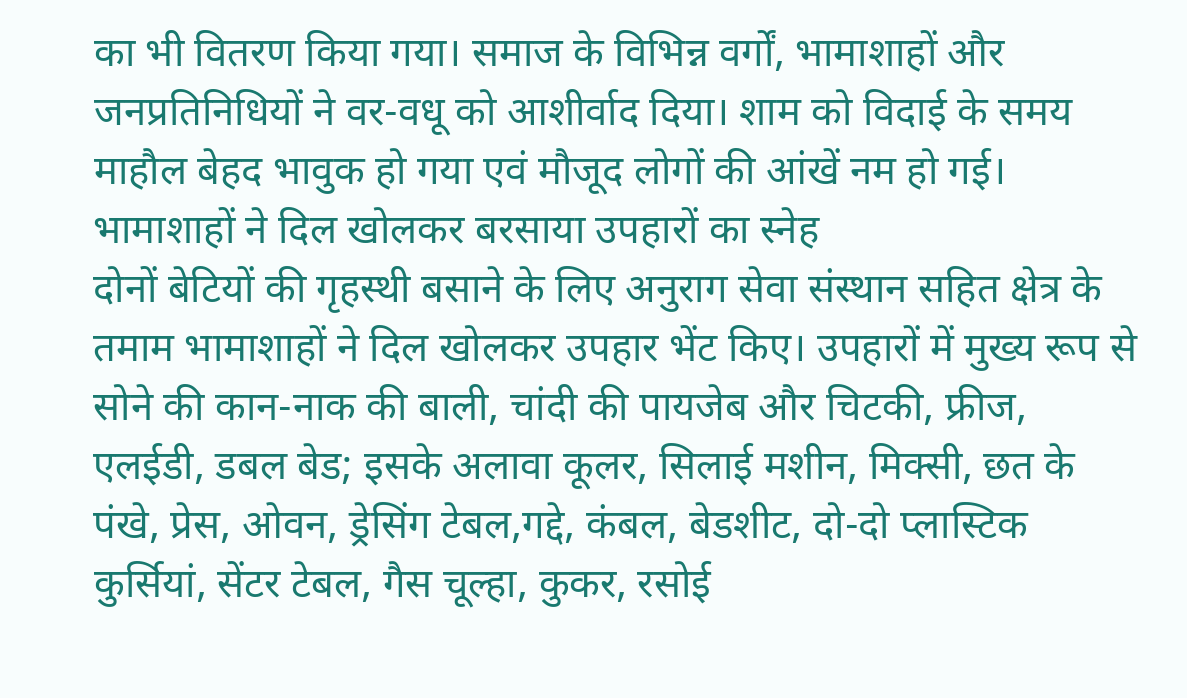का भी वितरण किया गया। समाज के विभिन्न वर्गों, भामाशाहों और जनप्रतिनिधियों ने वर-वधू को आशीर्वाद दिया। शाम को विदाई के समय माहौल बेहद भावुक हो गया एवं मौजूद लोगों की आंखें नम हो गई।
भामाशाहों ने दिल खोलकर बरसाया उपहारों का स्नेह
दोनों बेटियों की गृहस्थी बसाने के लिए अनुराग सेवा संस्थान सहित क्षेत्र के तमाम भामाशाहों ने दिल खोलकर उपहार भेंट किए। उपहारों में मुख्य रूप से सोने की कान-नाक की बाली, चांदी की पायजेब और चिटकी, फ्रीज, एलईडी, डबल बेड; इसके अलावा कूलर, सिलाई मशीन, मिक्सी, छत के पंखे, प्रेस, ओवन, ड्रेसिंग टेबल,गद्दे, कंबल, बेडशीट, दो-दो प्लास्टिक कुर्सियां, सेंटर टेबल, गैस चूल्हा, कुकर, रसोई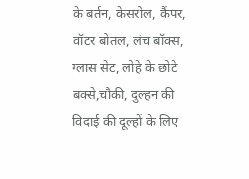के बर्तन, केसरोल, कैंपर, वॉटर बोतल, लंच बॉक्स, ग्लास सेट, लोहे के छोटे बक्से,चौकी, दुल्हन की विदाई की दूल्हों के लिए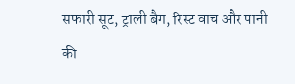सफारी सूट, ट्राली बैग, रिस्ट वाच और पानी की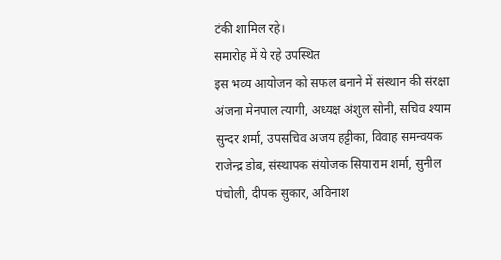टंकी शामिल रहे।
समारोह में ये रहे उपस्थित
इस भव्य आयोजन को सफल बनाने में संस्थान की संरक्षा अंजना मेनपाल त्यागी, अध्यक्ष अंशुल सोनी, सचिव श्याम सुन्दर शर्मा, उपसचिव अजय हट्टीका, विवाह समन्वयक राजेन्द्र डोब, संस्थापक संयोजक सियाराम शर्मा, सुनील पंचोली, दीपक सुकार, अविनाश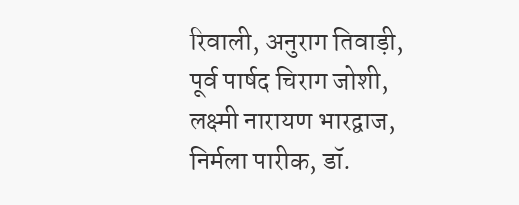रिवाली, अनुराग तिवाड़ी, पूर्व पार्षद चिराग जोशी, लक्ष्मी नारायण भारद्वाज, निर्मला पारीक, डॉ.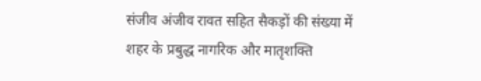संजीव अंजीव रावत सहित सैकड़ों की संख्या में शहर के प्रबुद्ध नागरिक और मातृशक्ति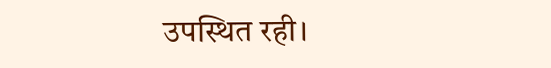उपस्थित रही।